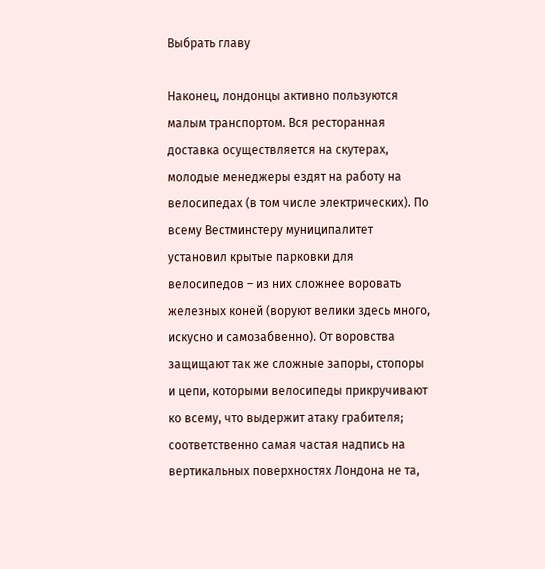Выбрать главу

Наконец, лондонцы активно пользуются малым транспортом. Вся ресторанная доставка осуществляется на скутерах, молодые менеджеры ездят на работу на велосипедах (в том числе электрических). По всему Вестминстеру муниципалитет установил крытые парковки для велосипедов – из них сложнее воровать железных коней (воруют велики здесь много, искусно и самозабвенно). От воровства защищают так же сложные запоры, стопоры и цепи, которыми велосипеды прикручивают ко всему, что выдержит атаку грабителя; соответственно самая частая надпись на вертикальных поверхностях Лондона не та,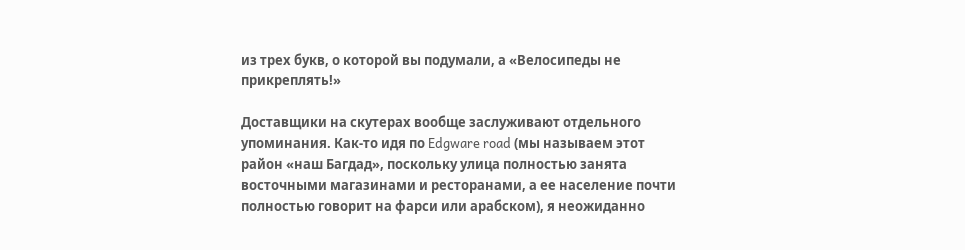из трех букв, о которой вы подумали, а «Велосипеды не прикреплять!»

Доставщики на скутерах вообще заслуживают отдельного упоминания. Как-то идя по Edgware road (мы называем этот район «наш Багдад», поскольку улица полностью занята восточными магазинами и ресторанами, а ее население почти полностью говорит на фарси или арабском), я неожиданно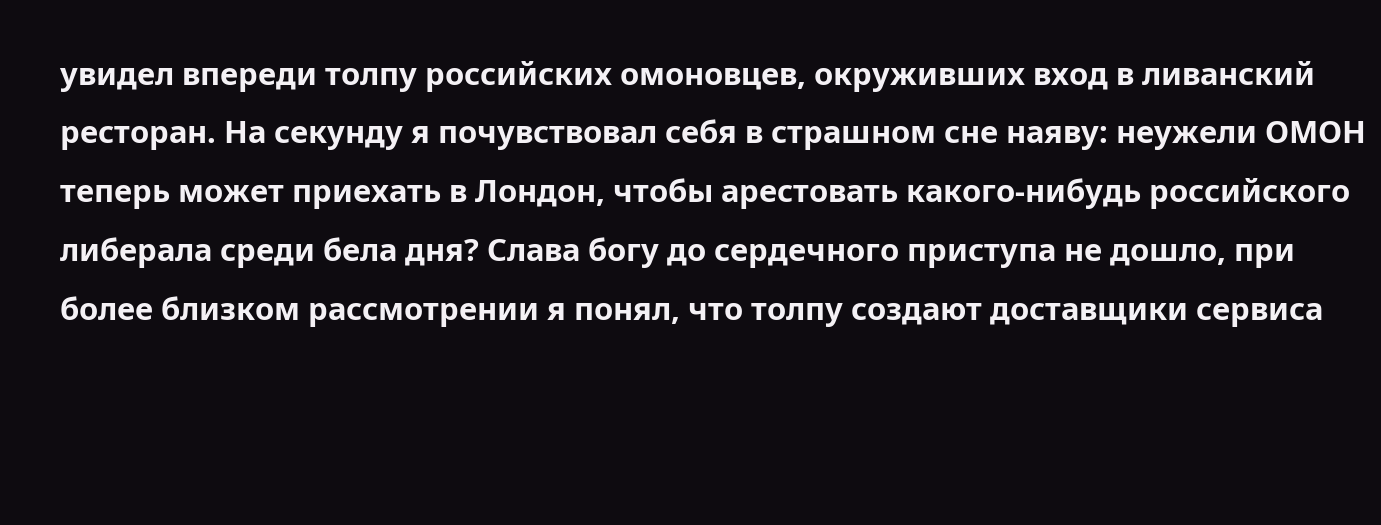увидел впереди толпу российских омоновцев, окруживших вход в ливанский ресторан. На секунду я почувствовал себя в страшном сне наяву: неужели ОМОН теперь может приехать в Лондон, чтобы арестовать какого-нибудь российского либерала среди бела дня? Слава богу до сердечного приступа не дошло, при более близком рассмотрении я понял, что толпу создают доставщики сервиса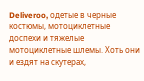Deliveroo, одетые в черные костюмы, мотоциклетные доспехи и тяжелые мотоциклетные шлемы. Хоть они и ездят на скутерах,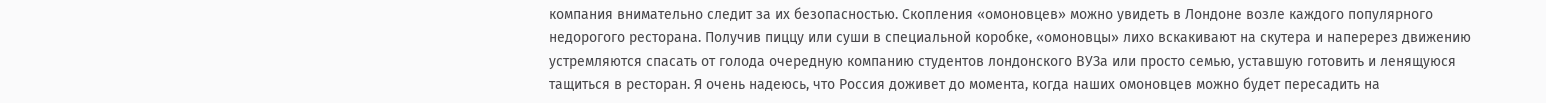компания внимательно следит за их безопасностью. Скопления «омоновцев» можно увидеть в Лондоне возле каждого популярного недорогого ресторана. Получив пиццу или суши в специальной коробке, «омоновцы» лихо вскакивают на скутера и наперерез движению устремляются спасать от голода очередную компанию студентов лондонского ВУЗа или просто семью, уставшую готовить и ленящуюся тащиться в ресторан. Я очень надеюсь, что Россия доживет до момента, когда наших омоновцев можно будет пересадить на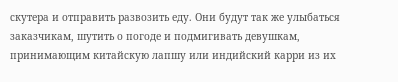скутера и отправить развозить еду. Они будут так же улыбаться заказчикам, шутить о погоде и подмигивать девушкам, принимающим китайскую лапшу или индийский карри из их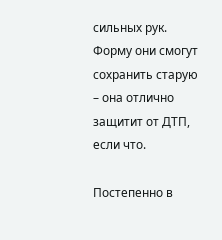сильных рук. Форму они смогут сохранить старую – она отлично защитит от ДТП, если что.

Постепенно в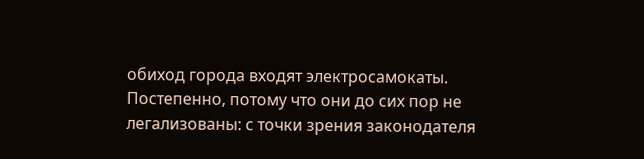обиход города входят электросамокаты. Постепенно, потому что они до сих пор не легализованы: с точки зрения законодателя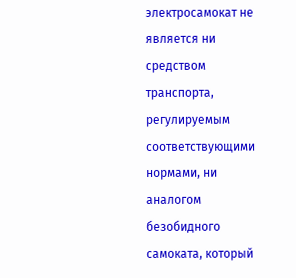электросамокат не является ни средством транспорта, регулируемым соответствующими нормами, ни аналогом безобидного самоката, который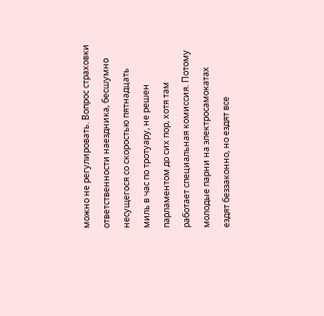можно не регулировать. Вопрос страховки ответственности наездника, бесшумно несущегося со скоростью пятнадцать миль в час по тротуару, не решен парламентом до сих пор, хотя там работает специальная комиссия. Потому молодые парни на электросамокатах ездят беззаконно, но ездят все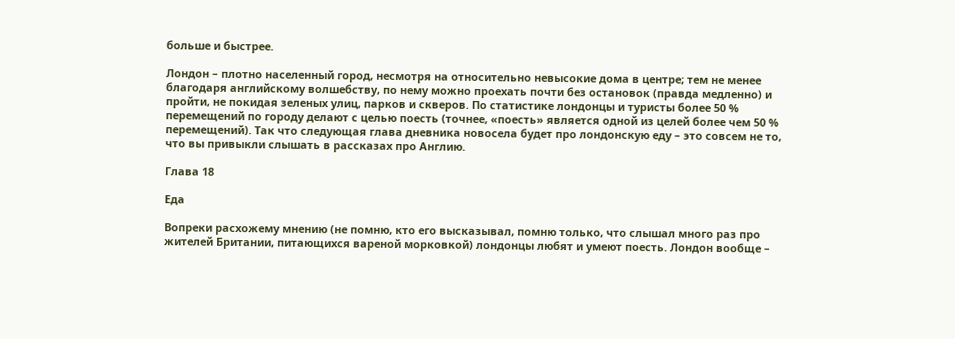больше и быстрее.

Лондон – плотно населенный город, несмотря на относительно невысокие дома в центре; тем не менее благодаря английскому волшебству, по нему можно проехать почти без остановок (правда медленно) и пройти, не покидая зеленых улиц, парков и скверов. По статистике лондонцы и туристы более 50 % перемещений по городу делают с целью поесть (точнее, «поесть» является одной из целей более чем 50 % перемещений). Так что следующая глава дневника новосела будет про лондонскую еду – это совсем не то, что вы привыкли слышать в рассказах про Англию.

Глава 18

Еда

Вопреки расхожему мнению (не помню, кто его высказывал, помню только, что слышал много раз про жителей Британии, питающихся вареной морковкой) лондонцы любят и умеют поесть. Лондон вообще –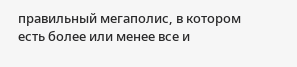правильный мегаполис, в котором есть более или менее все и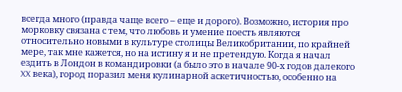всегда много (правда чаще всего – еще и дорого). Возможно, история про морковку связана с тем, что любовь и умение поесть являются относительно новыми в культуре столицы Великобритании, по крайней мере, так мне кажется, но на истину я и не претендую. Когда я начал ездить в Лондон в командировки (а было это в начале 90-х годов далекого XX века), город поразил меня кулинарной аскетичностью, особенно на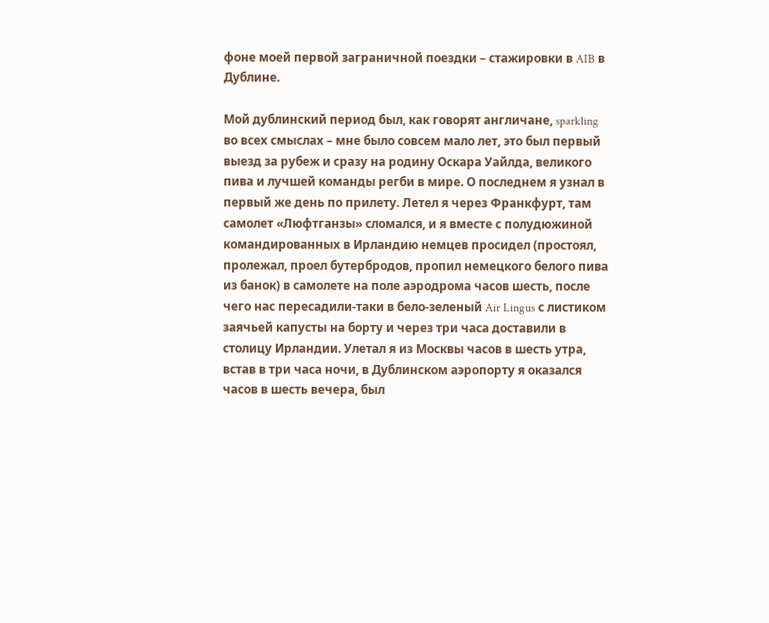фоне моей первой заграничной поездки – стажировки в AIB в Дублине.

Мой дублинский период был, как говорят англичане, sparkling во всех смыслах – мне было совсем мало лет, это был первый выезд за рубеж и сразу на родину Оскара Уайлда, великого пива и лучшей команды регби в мире. О последнем я узнал в первый же день по прилету. Летел я через Франкфурт, там самолет «Люфтганзы» сломался, и я вместе с полудюжиной командированных в Ирландию немцев просидел (простоял, пролежал, проел бутербродов, пропил немецкого белого пива из банок) в самолете на поле аэродрома часов шесть, после чего нас пересадили-таки в бело-зеленый Air Lingus с листиком заячьей капусты на борту и через три часа доставили в столицу Ирландии. Улетал я из Москвы часов в шесть утра, встав в три часа ночи, в Дублинском аэропорту я оказался часов в шесть вечера, был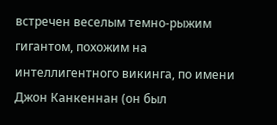встречен веселым темно-рыжим гигантом, похожим на интеллигентного викинга, по имени Джон Канкеннан (он был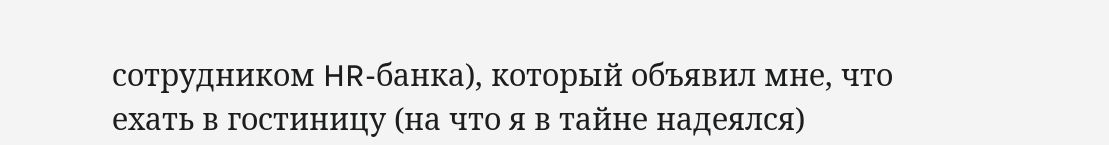сотрудником HR-банка), который объявил мне, что ехать в гостиницу (на что я в тайне надеялся)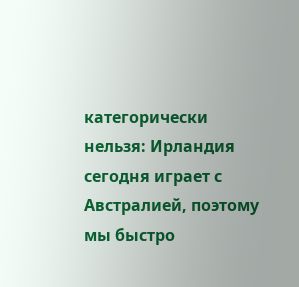категорически нельзя: Ирландия сегодня играет с Австралией, поэтому мы быстро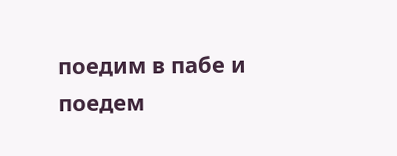поедим в пабе и поедем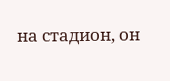на стадион, он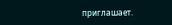приглашает.